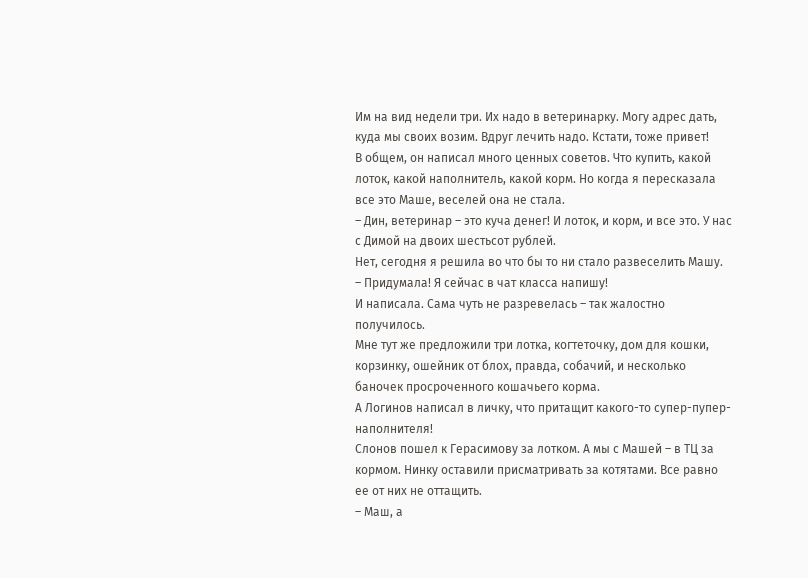Им на вид недели три. Их надо в ветеринарку. Могу адрес дать, куда мы своих возим. Вдруг лечить надо. Кстати, тоже привет!
В общем, он написал много ценных советов. Что купить, какой лоток, какой наполнитель, какой корм. Но когда я пересказала все это Маше, веселей она не стала.
– Дин, ветеринар – это куча денег! И лоток, и корм, и все это. У нас с Димой на двоих шестьсот рублей.
Нет, сегодня я решила во что бы то ни стало развеселить Машу.
– Придумала! Я сейчас в чат класса напишу!
И написала. Сама чуть не разревелась – так жалостно получилось.
Мне тут же предложили три лотка, когтеточку, дом для кошки, корзинку, ошейник от блох, правда, собачий, и несколько баночек просроченного кошачьего корма.
А Логинов написал в личку, что притащит какого-то супер-пупер-наполнителя!
Слонов пошел к Герасимову за лотком. А мы с Машей – в ТЦ за кормом. Нинку оставили присматривать за котятами. Все равно ее от них не оттащить.
– Маш, а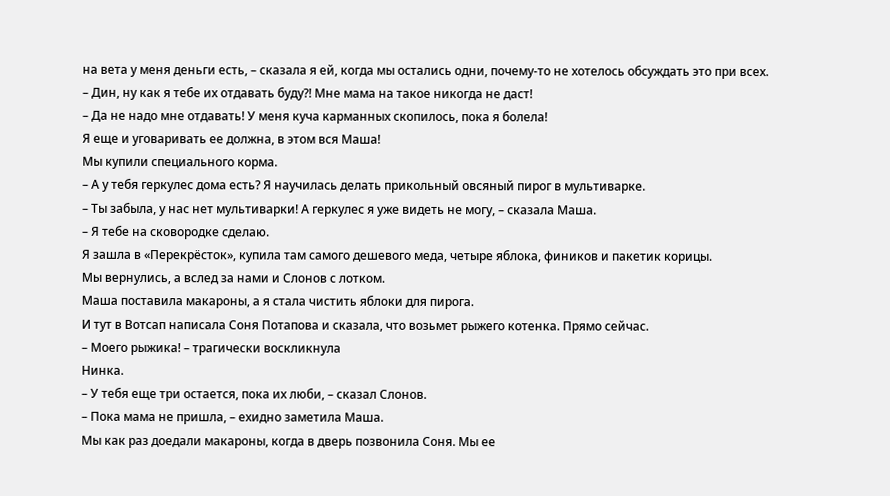на вета у меня деньги есть, – сказала я ей, когда мы остались одни, почему-то не хотелось обсуждать это при всех.
– Дин, ну как я тебе их отдавать буду?! Мне мама на такое никогда не даст!
– Да не надо мне отдавать! У меня куча карманных скопилось, пока я болела!
Я еще и уговаривать ее должна, в этом вся Маша!
Мы купили специального корма.
– А у тебя геркулес дома есть? Я научилась делать прикольный овсяный пирог в мультиварке.
– Ты забыла, у нас нет мультиварки! А геркулес я уже видеть не могу, – сказала Маша.
– Я тебе на сковородке сделаю.
Я зашла в «Перекрёсток», купила там самого дешевого меда, четыре яблока, фиников и пакетик корицы.
Мы вернулись, а вслед за нами и Слонов с лотком.
Маша поставила макароны, а я стала чистить яблоки для пирога.
И тут в Вотсап написала Соня Потапова и сказала, что возьмет рыжего котенка. Прямо сейчас.
– Моего рыжика! – трагически воскликнула
Нинка.
– У тебя еще три остается, пока их люби, – сказал Слонов.
– Пока мама не пришла, – ехидно заметила Маша.
Мы как раз доедали макароны, когда в дверь позвонила Соня. Мы ее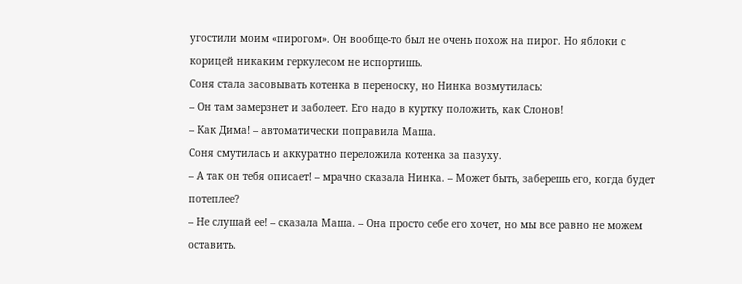угостили моим «пирогом». Он вообще-то был не очень похож на пирог. Но яблоки с корицей никаким геркулесом не испортишь.
Соня стала засовывать котенка в переноску, но Нинка возмутилась:
– Он там замерзнет и заболеет. Его надо в куртку положить, как Слонов!
– Как Дима! – автоматически поправила Маша.
Соня смутилась и аккуратно переложила котенка за пазуху.
– А так он тебя описает! – мрачно сказала Нинка. – Может быть, заберешь его, когда будет потеплее?
– Не слушай ее! – сказала Маша. – Она просто себе его хочет, но мы все равно не можем оставить.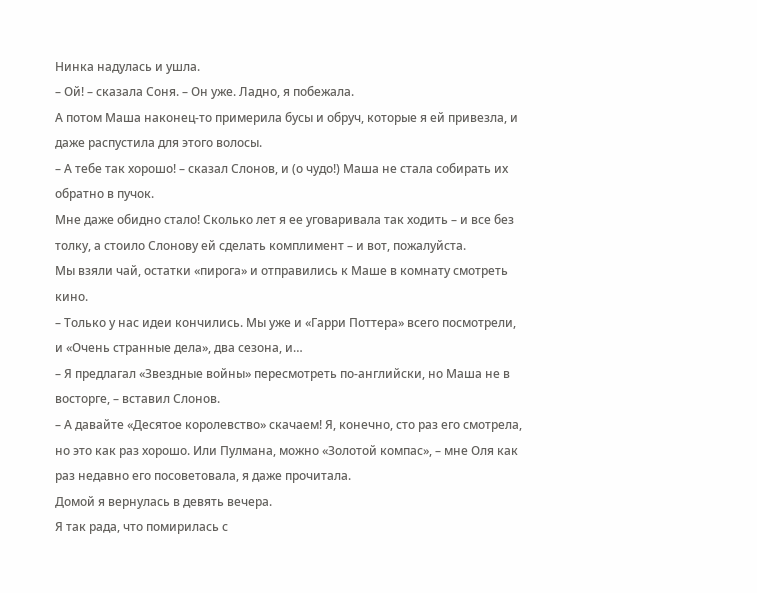Нинка надулась и ушла.
– Ой! – сказала Соня. – Он уже. Ладно, я побежала.
А потом Маша наконец-то примерила бусы и обруч, которые я ей привезла, и даже распустила для этого волосы.
– А тебе так хорошо! – сказал Слонов, и (о чудо!) Маша не стала собирать их обратно в пучок.
Мне даже обидно стало! Сколько лет я ее уговаривала так ходить – и все без толку, а стоило Слонову ей сделать комплимент – и вот, пожалуйста.
Мы взяли чай, остатки «пирога» и отправились к Маше в комнату смотреть кино.
– Только у нас идеи кончились. Мы уже и «Гарри Поттера» всего посмотрели, и «Очень странные дела», два сезона, и…
– Я предлагал «Звездные войны» пересмотреть по-английски, но Маша не в восторге, – вставил Слонов.
– А давайте «Десятое королевство» скачаем! Я, конечно, сто раз его смотрела, но это как раз хорошо. Или Пулмана, можно «Золотой компас», – мне Оля как раз недавно его посоветовала, я даже прочитала.
Домой я вернулась в девять вечера.
Я так рада, что помирилась с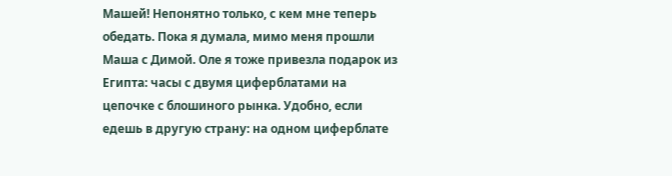Машей! Непонятно только, с кем мне теперь обедать. Пока я думала, мимо меня прошли Маша с Димой. Оле я тоже привезла подарок из Египта: часы с двумя циферблатами на цепочке с блошиного рынка. Удобно, если едешь в другую страну: на одном циферблате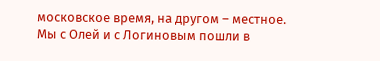московское время, на другом – местное. Мы с Олей и с Логиновым пошли в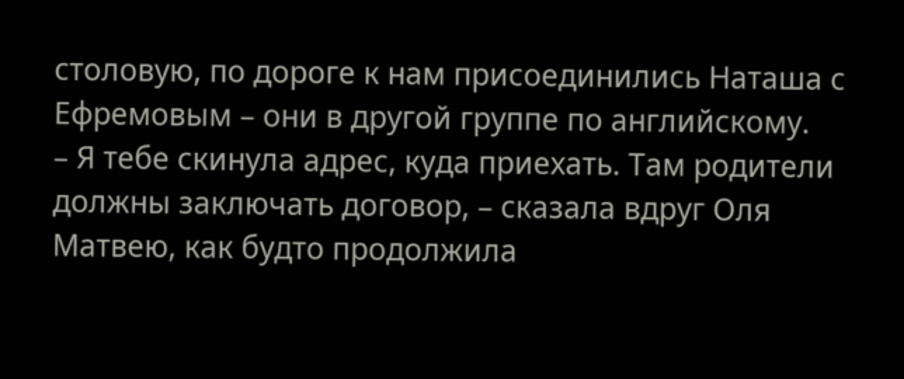столовую, по дороге к нам присоединились Наташа с Ефремовым – они в другой группе по английскому.
– Я тебе скинула адрес, куда приехать. Там родители должны заключать договор, – сказала вдруг Оля Матвею, как будто продолжила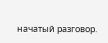начатый разговор.